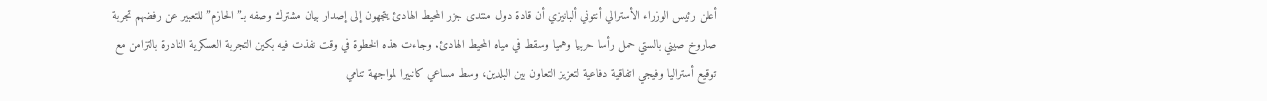أعلن رئيس الوزراء الأسترالي أنتوني ألبانيزي أن قادة دول منتدى جزر المحيط الهادئ يتجهون إلى إصدار بيان مشترك وصفه بـ”الحازم” للتعبير عن رفضهم تجربة صاروخ صيني بالستي حمل رأسا حربيا وهميا وسقط في مياه المحيط الهادئ. وجاءت هذه الخطوة في وقت نفذت فيه بكين التجربة العسكرية النادرة بالتزامن مع توقيع أستراليا وفيجي اتفاقية دفاعية لتعزيز التعاون بين البلدين، وسط مساعي كانبيرا لمواجهة تنامي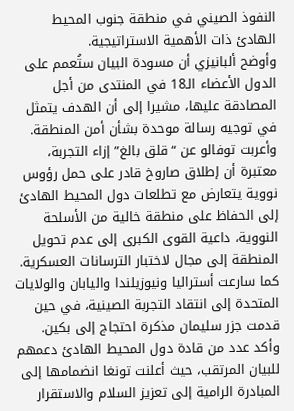النفوذ الصيني في منطقة جنوب المحيط الهادئ ذات الأهمية الاستراتيجية.
وأوضح ألبانيزي أن مسودة البيان ستُعمم على الدول الأعضاء الـ18 في المنتدى من أجل المصادقة عليها، مشيرا إلى أن الهدف يتمثل في توجيه رسالة موحدة بشأن أمن المنطقة. وأعربت توفالو عن “قلق بالغ” إزاء التجربة، معتبرة أن إطلاق صاروخ قادر على حمل رؤوس نووية يتعارض مع تطلعات دول المحيط الهادئ إلى الحفاظ على منطقة خالية من الأسلحة النووية، داعية القوى الكبرى إلى عدم تحويل المنطقة إلى مجال لاختبار الترسانات العسكرية. كما سارعت أستراليا ونيوزيلندا واليابان والولايات المتحدة إلى انتقاد التجربة الصينية، في حين قدمت جزر سليمان مذكرة احتجاج إلى بكين.
وأكد عدد من قادة دول المحيط الهادئ دعمهم للبيان المرتقب، حيث أعلنت تونغا انضمامها إلى المبادرة الرامية إلى تعزيز السلام والاستقرار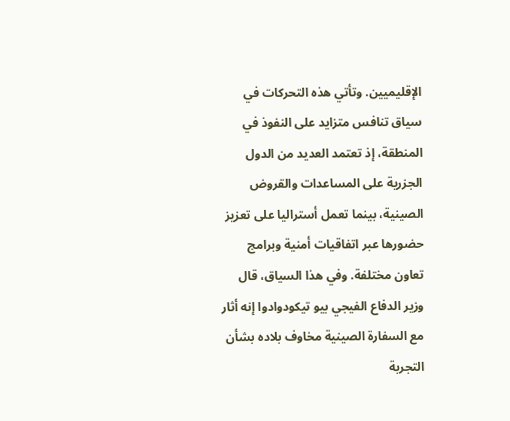الإقليميين. وتأتي هذه التحركات في سياق تنافس متزايد على النفوذ في المنطقة، إذ تعتمد العديد من الدول الجزرية على المساعدات والقروض الصينية، بينما تعمل أستراليا على تعزيز حضورها عبر اتفاقيات أمنية وبرامج تعاون مختلفة. وفي هذا السياق، قال وزير الدفاع الفيجي بيو تيكودوادوا إنه أثار مع السفارة الصينية مخاوف بلاده بشأن التجربة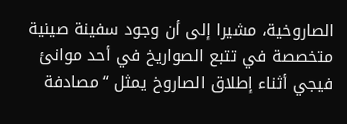الصاروخية، مشيرا إلى أن وجود سفينة صينية متخصصة في تتبع الصواريخ في أحد موانئ فيجي أثناء إطلاق الصاروخ يمثل “مصادفة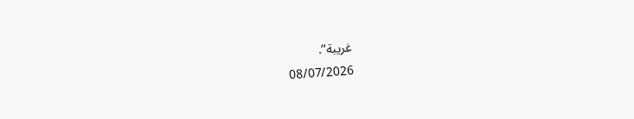غريبة”.
08/07/2026